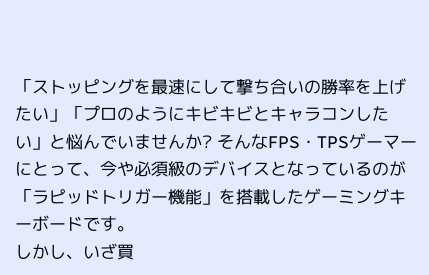「ストッピングを最速にして撃ち合いの勝率を上げたい」「プロのようにキビキビとキャラコンしたい」と悩んでいませんか? そんなFPS・TPSゲーマーにとって、今や必須級のデバイスとなっているのが「ラピッドトリガー機能」を搭載したゲーミングキーボードです。
しかし、いざ買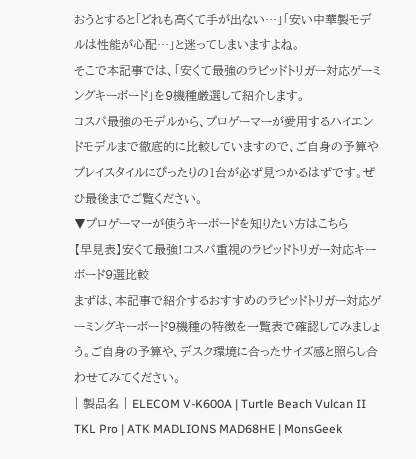おうとすると「どれも高くて手が出ない…」「安い中華製モデルは性能が心配…」と迷ってしまいますよね。
そこで本記事では、「安くて最強のラピッドトリガー対応ゲーミングキーボード」を9機種厳選して紹介します。
コスパ最強のモデルから、プロゲーマーが愛用するハイエンドモデルまで徹底的に比較していますので、ご自身の予算やプレイスタイルにぴったりの1台が必ず見つかるはずです。ぜひ最後までご覧ください。
▼プロゲーマーが使うキーボードを知りたい方はこちら
【早見表】安くて最強!コスパ重視のラピッドトリガー対応キーボード9選比較
まずは、本記事で紹介するおすすめのラピッドトリガー対応ゲーミングキーボード9機種の特徴を一覧表で確認してみましょう。ご自身の予算や、デスク環境に合ったサイズ感と照らし合わせてみてください。
| 製品名 | ELECOM V-K600A | Turtle Beach Vulcan II TKL Pro | ATK MADLIONS MAD68HE | MonsGeek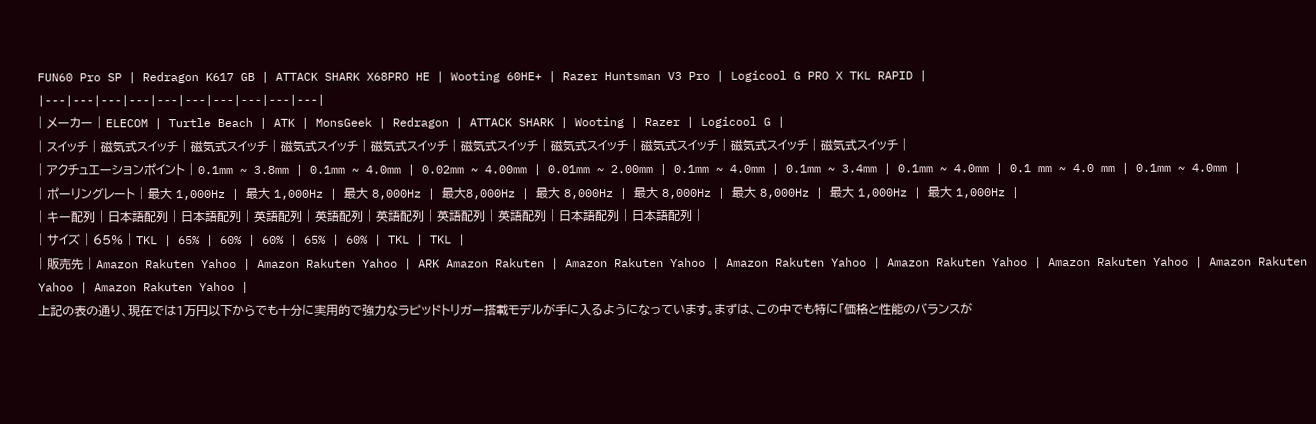FUN60 Pro SP | Redragon K617 GB | ATTACK SHARK X68PRO HE | Wooting 60HE+ | Razer Huntsman V3 Pro | Logicool G PRO X TKL RAPID |
|---|---|---|---|---|---|---|---|---|---|
| メーカー | ELECOM | Turtle Beach | ATK | MonsGeek | Redragon | ATTACK SHARK | Wooting | Razer | Logicool G |
| スイッチ | 磁気式スイッチ | 磁気式スイッチ | 磁気式スイッチ | 磁気式スイッチ | 磁気式スイッチ | 磁気式スイッチ | 磁気式スイッチ | 磁気式スイッチ | 磁気式スイッチ |
| アクチュエーションポイント | 0.1mm ~ 3.8mm | 0.1mm ~ 4.0mm | 0.02mm ~ 4.00mm | 0.01mm ~ 2.00mm | 0.1mm ~ 4.0mm | 0.1mm ~ 3.4mm | 0.1mm ~ 4.0mm | 0.1 mm ~ 4.0 mm | 0.1mm ~ 4.0mm |
| ポーリングレート | 最大 1,000Hz | 最大 1,000Hz | 最大 8,000Hz | 最大8,000Hz | 最大 8,000Hz | 最大 8,000Hz | 最大 8,000Hz | 最大 1,000Hz | 最大 1,000Hz |
| キー配列 | 日本語配列 | 日本語配列 | 英語配列 | 英語配列 | 英語配列 | 英語配列 | 英語配列 | 日本語配列 | 日本語配列 |
| サイズ | 65% | TKL | 65% | 60% | 60% | 65% | 60% | TKL | TKL |
| 販売先 | Amazon Rakuten Yahoo | Amazon Rakuten Yahoo | ARK Amazon Rakuten | Amazon Rakuten Yahoo | Amazon Rakuten Yahoo | Amazon Rakuten Yahoo | Amazon Rakuten Yahoo | Amazon Rakuten Yahoo | Amazon Rakuten Yahoo |
上記の表の通り、現在では1万円以下からでも十分に実用的で強力なラピッドトリガー搭載モデルが手に入るようになっています。まずは、この中でも特に「価格と性能のバランスが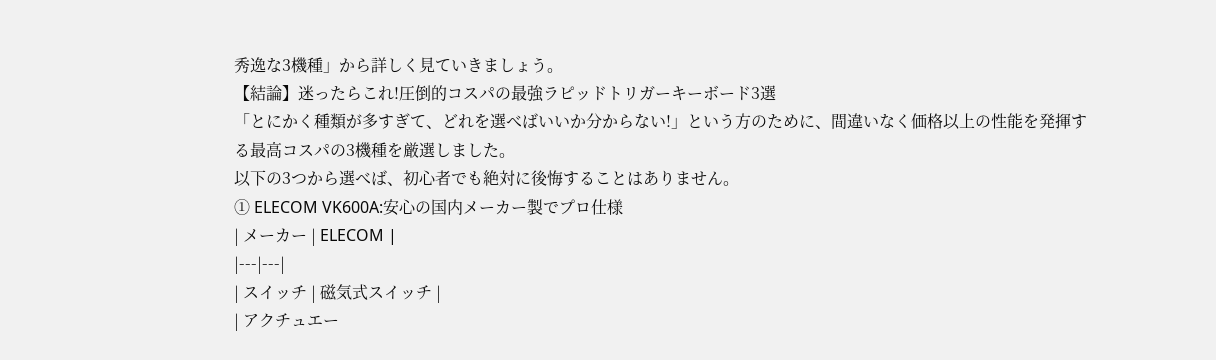秀逸な3機種」から詳しく見ていきましょう。
【結論】迷ったらこれ!圧倒的コスパの最強ラピッドトリガーキーボード3選
「とにかく種類が多すぎて、どれを選べばいいか分からない!」という方のために、間違いなく価格以上の性能を発揮する最高コスパの3機種を厳選しました。
以下の3つから選べば、初心者でも絶対に後悔することはありません。
① ELECOM VK600A:安心の国内メーカー製でプロ仕様
| メーカー | ELECOM |
|---|---|
| スイッチ | 磁気式スイッチ |
| アクチュエー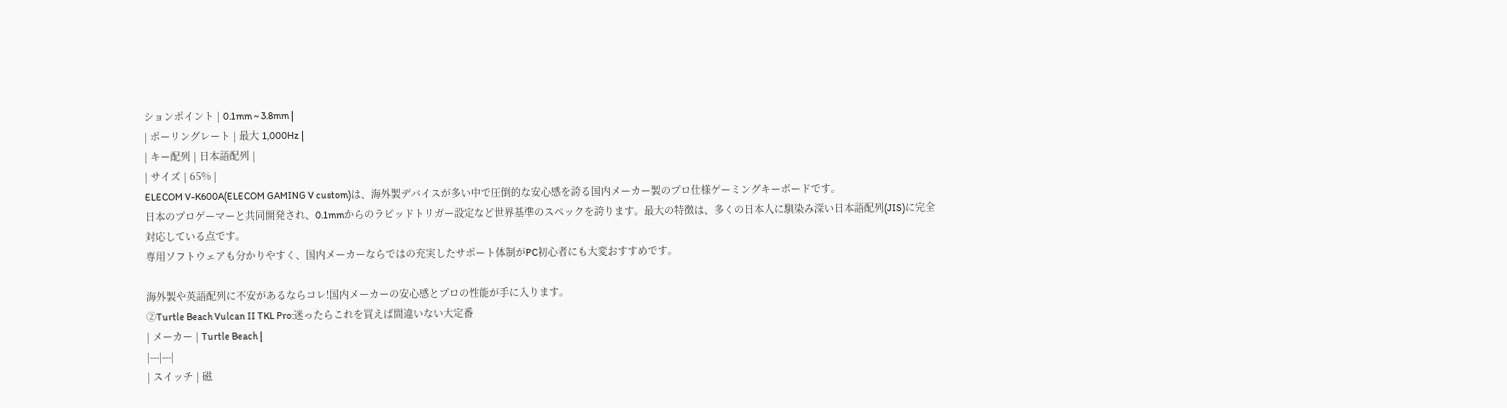ションポイント | 0.1mm ~ 3.8mm |
| ポーリングレート | 最大 1,000Hz |
| キー配列 | 日本語配列 |
| サイズ | 65% |
ELECOM V-K600A(ELECOM GAMING V custom)は、海外製デバイスが多い中で圧倒的な安心感を誇る国内メーカー製のプロ仕様ゲーミングキーボードです。
日本のプロゲーマーと共同開発され、0.1mmからのラピッドトリガー設定など世界基準のスペックを誇ります。最大の特徴は、多くの日本人に馴染み深い日本語配列(JIS)に完全対応している点です。
専用ソフトウェアも分かりやすく、国内メーカーならではの充実したサポート体制がPC初心者にも大変おすすめです。

海外製や英語配列に不安があるならコレ!国内メーカーの安心感とプロの性能が手に入ります。
②Turtle Beach Vulcan II TKL Pro:迷ったらこれを買えば間違いない大定番
| メーカー | Turtle Beach |
|---|---|
| スイッチ | 磁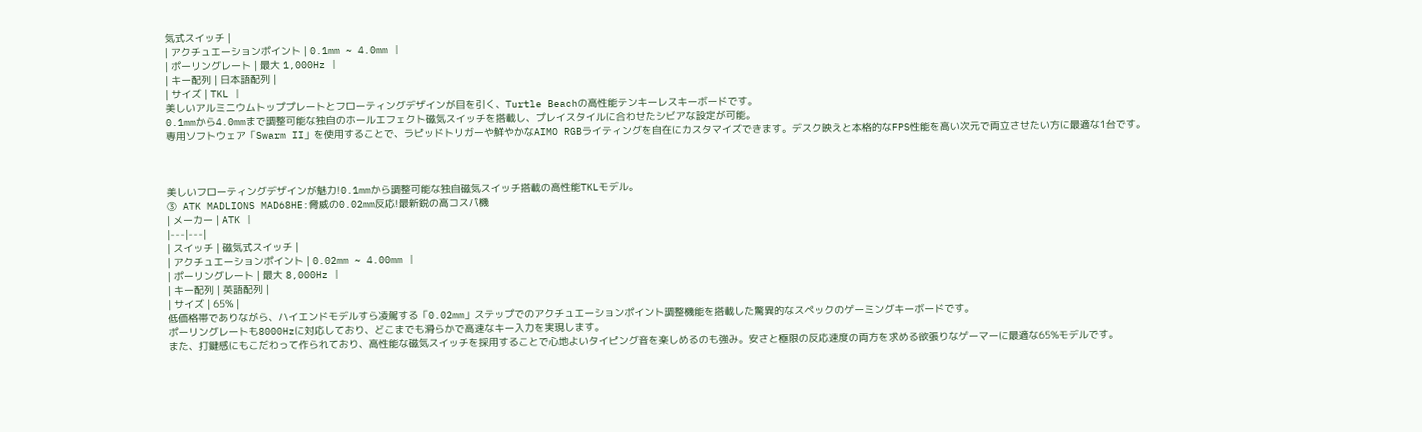気式スイッチ |
| アクチュエーションポイント | 0.1mm ~ 4.0mm |
| ポーリングレート | 最大 1,000Hz |
| キー配列 | 日本語配列 |
| サイズ | TKL |
美しいアルミニウムトッププレートとフローティングデザインが目を引く、Turtle Beachの高性能テンキーレスキーボードです。
0.1mmから4.0mmまで調整可能な独自のホールエフェクト磁気スイッチを搭載し、プレイスタイルに合わせたシビアな設定が可能。
専用ソフトウェア「Swarm II」を使用することで、ラピッドトリガーや鮮やかなAIMO RGBライティングを自在にカスタマイズできます。デスク映えと本格的なFPS性能を高い次元で両立させたい方に最適な1台です。



美しいフローティングデザインが魅力!0.1mmから調整可能な独自磁気スイッチ搭載の高性能TKLモデル。
③ ATK MADLIONS MAD68HE:脅威の0.02mm反応!最新鋭の高コスパ機
| メーカー | ATK |
|---|---|
| スイッチ | 磁気式スイッチ |
| アクチュエーションポイント | 0.02mm ~ 4.00mm |
| ポーリングレート | 最大 8,000Hz |
| キー配列 | 英語配列 |
| サイズ | 65% |
低価格帯でありながら、ハイエンドモデルすら凌駕する「0.02mm」ステップでのアクチュエーションポイント調整機能を搭載した驚異的なスペックのゲーミングキーボードです。
ポーリングレートも8000Hzに対応しており、どこまでも滑らかで高速なキー入力を実現します。
また、打鍵感にもこだわって作られており、高性能な磁気スイッチを採用することで心地よいタイピング音を楽しめるのも強み。安さと極限の反応速度の両方を求める欲張りなゲーマーに最適な65%モデルです。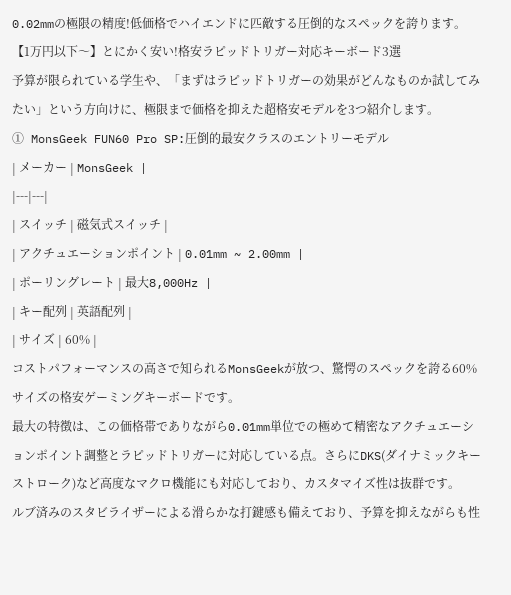0.02mmの極限の精度!低価格でハイエンドに匹敵する圧倒的なスペックを誇ります。
【1万円以下〜】とにかく安い!格安ラピッドトリガー対応キーボード3選
予算が限られている学生や、「まずはラピッドトリガーの効果がどんなものか試してみたい」という方向けに、極限まで価格を抑えた超格安モデルを3つ紹介します。
① MonsGeek FUN60 Pro SP:圧倒的最安クラスのエントリーモデル
| メーカー | MonsGeek |
|---|---|
| スイッチ | 磁気式スイッチ |
| アクチュエーションポイント | 0.01mm ~ 2.00mm |
| ポーリングレート | 最大8,000Hz |
| キー配列 | 英語配列 |
| サイズ | 60% |
コストパフォーマンスの高さで知られるMonsGeekが放つ、驚愕のスペックを誇る60%サイズの格安ゲーミングキーボードです。
最大の特徴は、この価格帯でありながら0.01mm単位での極めて精密なアクチュエーションポイント調整とラピッドトリガーに対応している点。さらにDKS(ダイナミックキーストローク)など高度なマクロ機能にも対応しており、カスタマイズ性は抜群です。
ルブ済みのスタビライザーによる滑らかな打鍵感も備えており、予算を抑えながらも性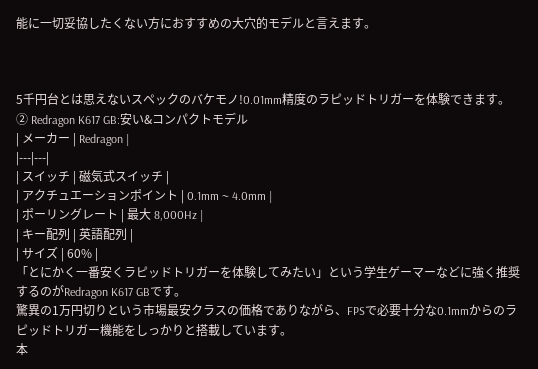能に一切妥協したくない方におすすめの大穴的モデルと言えます。



5千円台とは思えないスペックのバケモノ!0.01mm精度のラピッドトリガーを体験できます。
② Redragon K617 GB:安い&コンパクトモデル
| メーカー | Redragon |
|---|---|
| スイッチ | 磁気式スイッチ |
| アクチュエーションポイント | 0.1mm ~ 4.0mm |
| ポーリングレート | 最大 8,000Hz |
| キー配列 | 英語配列 |
| サイズ | 60% |
「とにかく一番安くラピッドトリガーを体験してみたい」という学生ゲーマーなどに強く推奨するのがRedragon K617 GBです。
驚異の1万円切りという市場最安クラスの価格でありながら、FPSで必要十分な0.1mmからのラピッドトリガー機能をしっかりと搭載しています。
本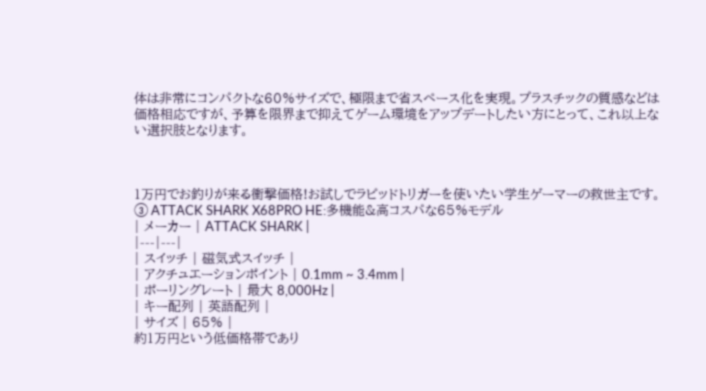体は非常にコンパクトな60%サイズで、極限まで省スペース化を実現。プラスチックの質感などは価格相応ですが、予算を限界まで抑えてゲーム環境をアップデートしたい方にとって、これ以上ない選択肢となります。



1万円でお釣りが来る衝撃価格!お試しでラピッドトリガーを使いたい学生ゲーマーの救世主です。
③ ATTACK SHARK X68PRO HE:多機能&高コスパな65%モデル
| メーカー | ATTACK SHARK |
|---|---|
| スイッチ | 磁気式スイッチ |
| アクチュエーションポイント | 0.1mm ~ 3.4mm |
| ポーリングレート | 最大 8,000Hz |
| キー配列 | 英語配列 |
| サイズ | 65% |
約1万円という低価格帯であり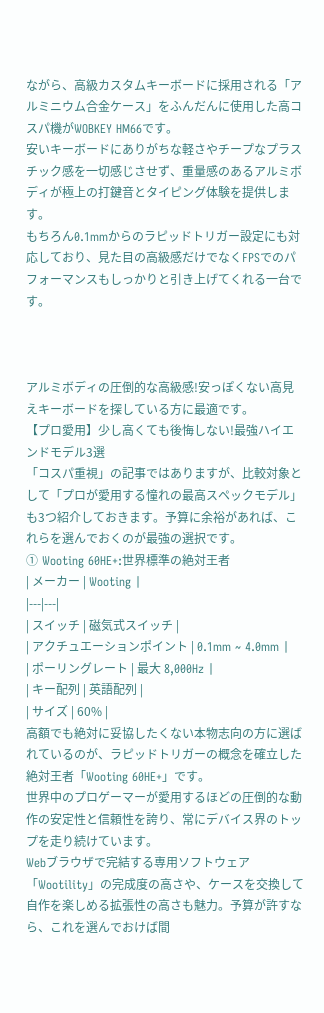ながら、高級カスタムキーボードに採用される「アルミニウム合金ケース」をふんだんに使用した高コスパ機がWOBKEY HM66です。
安いキーボードにありがちな軽さやチープなプラスチック感を一切感じさせず、重量感のあるアルミボディが極上の打鍵音とタイピング体験を提供します。
もちろん0.1mmからのラピッドトリガー設定にも対応しており、見た目の高級感だけでなくFPSでのパフォーマンスもしっかりと引き上げてくれる一台です。



アルミボディの圧倒的な高級感!安っぽくない高見えキーボードを探している方に最適です。
【プロ愛用】少し高くても後悔しない!最強ハイエンドモデル3選
「コスパ重視」の記事ではありますが、比較対象として「プロが愛用する憧れの最高スペックモデル」も3つ紹介しておきます。予算に余裕があれば、これらを選んでおくのが最強の選択です。
① Wooting 60HE+:世界標準の絶対王者
| メーカー | Wooting |
|---|---|
| スイッチ | 磁気式スイッチ |
| アクチュエーションポイント | 0.1mm ~ 4.0mm |
| ポーリングレート | 最大 8,000Hz |
| キー配列 | 英語配列 |
| サイズ | 60% |
高額でも絶対に妥協したくない本物志向の方に選ばれているのが、ラピッドトリガーの概念を確立した絶対王者「Wooting 60HE+」です。
世界中のプロゲーマーが愛用するほどの圧倒的な動作の安定性と信頼性を誇り、常にデバイス界のトップを走り続けています。
Webブラウザで完結する専用ソフトウェア「Wootility」の完成度の高さや、ケースを交換して自作を楽しめる拡張性の高さも魅力。予算が許すなら、これを選んでおけば間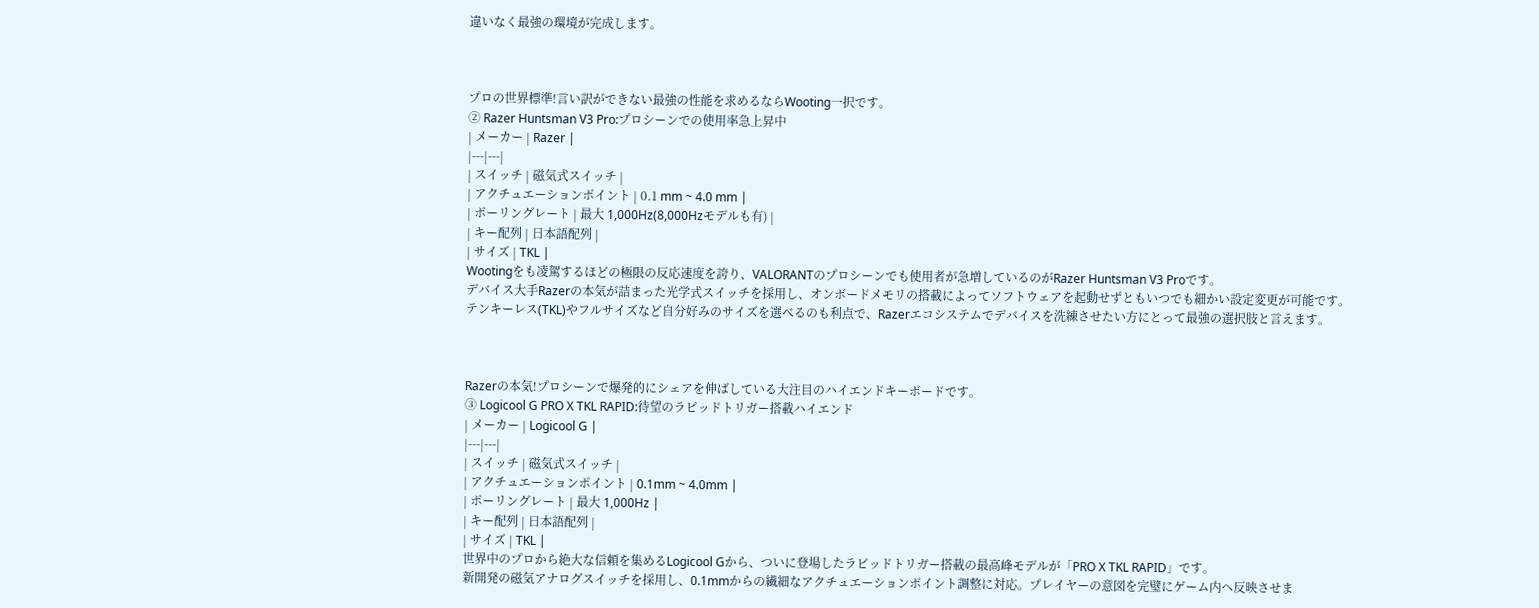違いなく最強の環境が完成します。



プロの世界標準!言い訳ができない最強の性能を求めるならWooting一択です。
② Razer Huntsman V3 Pro:プロシーンでの使用率急上昇中
| メーカー | Razer |
|---|---|
| スイッチ | 磁気式スイッチ |
| アクチュエーションポイント | 0.1 mm ~ 4.0 mm |
| ポーリングレート | 最大 1,000Hz(8,000Hzモデルも有) |
| キー配列 | 日本語配列 |
| サイズ | TKL |
Wootingをも凌駕するほどの極限の反応速度を誇り、VALORANTのプロシーンでも使用者が急増しているのがRazer Huntsman V3 Proです。
デバイス大手Razerの本気が詰まった光学式スイッチを採用し、オンボードメモリの搭載によってソフトウェアを起動せずともいつでも細かい設定変更が可能です。
テンキーレス(TKL)やフルサイズなど自分好みのサイズを選べるのも利点で、Razerエコシステムでデバイスを洗練させたい方にとって最強の選択肢と言えます。



Razerの本気!プロシーンで爆発的にシェアを伸ばしている大注目のハイエンドキーボードです。
③ Logicool G PRO X TKL RAPID:待望のラピッドトリガー搭載ハイエンド
| メーカー | Logicool G |
|---|---|
| スイッチ | 磁気式スイッチ |
| アクチュエーションポイント | 0.1mm ~ 4.0mm |
| ポーリングレート | 最大 1,000Hz |
| キー配列 | 日本語配列 |
| サイズ | TKL |
世界中のプロから絶大な信頼を集めるLogicool Gから、ついに登場したラピッドトリガー搭載の最高峰モデルが「PRO X TKL RAPID」です。
新開発の磁気アナログスイッチを採用し、0.1mmからの繊細なアクチュエーションポイント調整に対応。プレイヤーの意図を完璧にゲーム内へ反映させま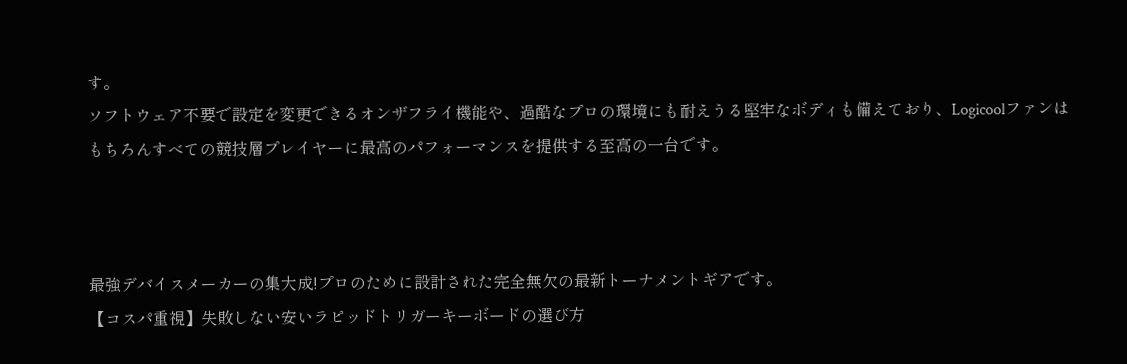す。
ソフトウェア不要で設定を変更できるオンザフライ機能や、過酷なプロの環境にも耐えうる堅牢なボディも備えており、Logicoolファンはもちろんすべての競技層プレイヤーに最高のパフォーマンスを提供する至高の一台です。



最強デバイスメーカーの集大成!プロのために設計された完全無欠の最新トーナメントギアです。
【コスパ重視】失敗しない安いラピッドトリガーキーボードの選び方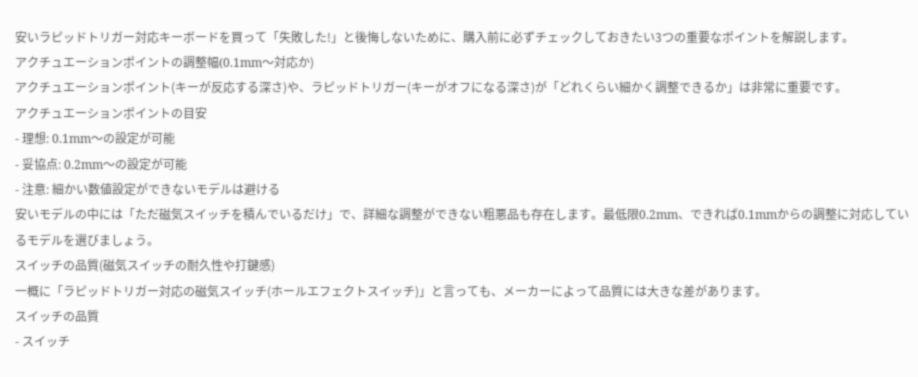安いラピッドトリガー対応キーボードを買って「失敗した!」と後悔しないために、購入前に必ずチェックしておきたい3つの重要なポイントを解説します。
アクチュエーションポイントの調整幅(0.1mm〜対応か)
アクチュエーションポイント(キーが反応する深さ)や、ラピッドトリガー(キーがオフになる深さ)が「どれくらい細かく調整できるか」は非常に重要です。
アクチュエーションポイントの目安
- 理想: 0.1mm〜の設定が可能
- 妥協点: 0.2mm〜の設定が可能
- 注意: 細かい数値設定ができないモデルは避ける
安いモデルの中には「ただ磁気スイッチを積んでいるだけ」で、詳細な調整ができない粗悪品も存在します。最低限0.2mm、できれば0.1mmからの調整に対応しているモデルを選びましょう。
スイッチの品質(磁気スイッチの耐久性や打鍵感)
一概に「ラピッドトリガー対応の磁気スイッチ(ホールエフェクトスイッチ)」と言っても、メーカーによって品質には大きな差があります。
スイッチの品質
- スイッチ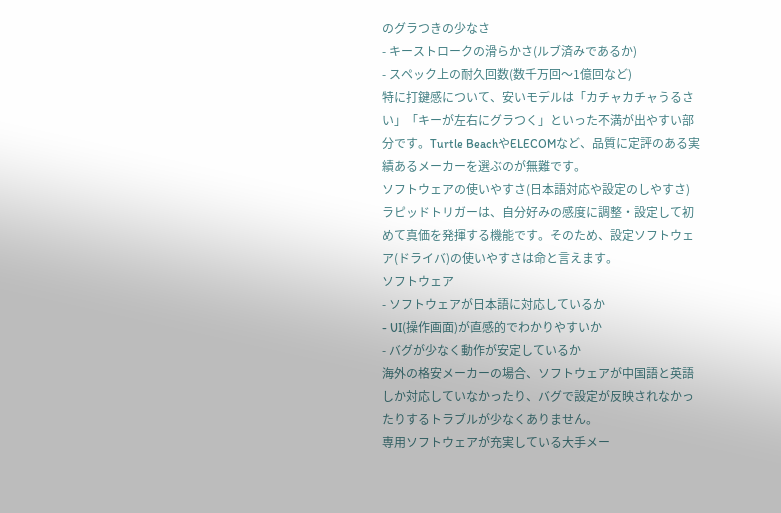のグラつきの少なさ
- キーストロークの滑らかさ(ルブ済みであるか)
- スペック上の耐久回数(数千万回〜1億回など)
特に打鍵感について、安いモデルは「カチャカチャうるさい」「キーが左右にグラつく」といった不満が出やすい部分です。Turtle BeachやELECOMなど、品質に定評のある実績あるメーカーを選ぶのが無難です。
ソフトウェアの使いやすさ(日本語対応や設定のしやすさ)
ラピッドトリガーは、自分好みの感度に調整・設定して初めて真価を発揮する機能です。そのため、設定ソフトウェア(ドライバ)の使いやすさは命と言えます。
ソフトウェア
- ソフトウェアが日本語に対応しているか
- UI(操作画面)が直感的でわかりやすいか
- バグが少なく動作が安定しているか
海外の格安メーカーの場合、ソフトウェアが中国語と英語しか対応していなかったり、バグで設定が反映されなかったりするトラブルが少なくありません。
専用ソフトウェアが充実している大手メー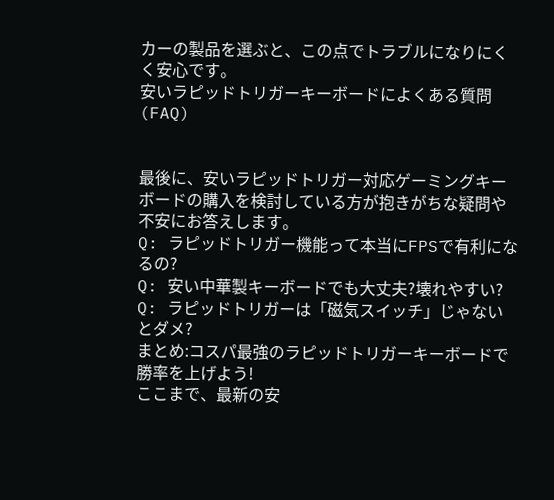カーの製品を選ぶと、この点でトラブルになりにくく安心です。
安いラピッドトリガーキーボードによくある質問(FAQ)


最後に、安いラピッドトリガー対応ゲーミングキーボードの購入を検討している方が抱きがちな疑問や不安にお答えします。
Q: ラピッドトリガー機能って本当にFPSで有利になるの?
Q: 安い中華製キーボードでも大丈夫?壊れやすい?
Q: ラピッドトリガーは「磁気スイッチ」じゃないとダメ?
まとめ:コスパ最強のラピッドトリガーキーボードで勝率を上げよう!
ここまで、最新の安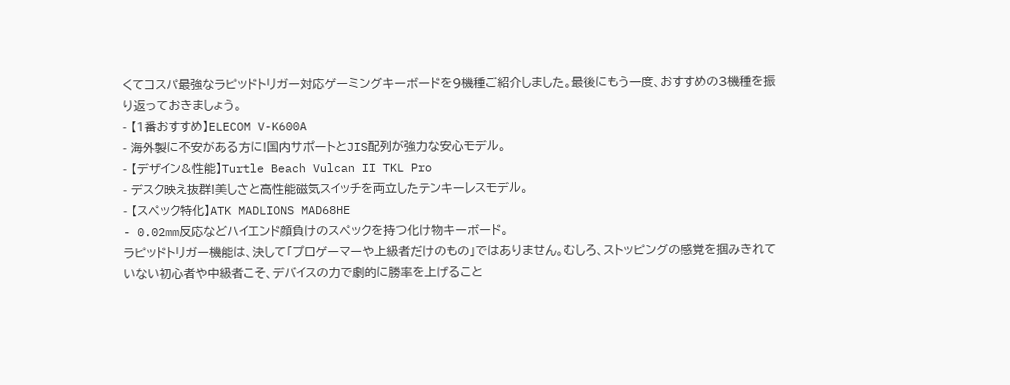くてコスパ最強なラピッドトリガー対応ゲーミングキーボードを9機種ご紹介しました。最後にもう一度、おすすめの3機種を振り返っておきましょう。
- 【1番おすすめ】ELECOM V-K600A
- 海外製に不安がある方に!国内サポートとJIS配列が強力な安心モデル。
- 【デザイン&性能】Turtle Beach Vulcan II TKL Pro
- デスク映え抜群!美しさと高性能磁気スイッチを両立したテンキーレスモデル。
- 【スペック特化】ATK MADLIONS MAD68HE
- 0.02mm反応などハイエンド顔負けのスペックを持つ化け物キーボード。
ラピッドトリガー機能は、決して「プロゲーマーや上級者だけのもの」ではありません。むしろ、ストッピングの感覚を掴みきれていない初心者や中級者こそ、デバイスの力で劇的に勝率を上げること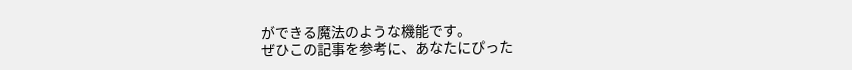ができる魔法のような機能です。
ぜひこの記事を参考に、あなたにぴった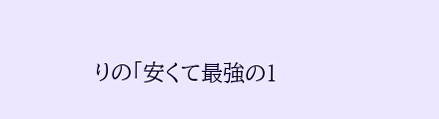りの「安くて最強の1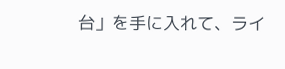台」を手に入れて、ライ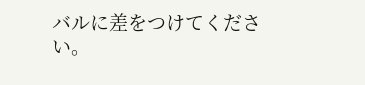バルに差をつけてください。